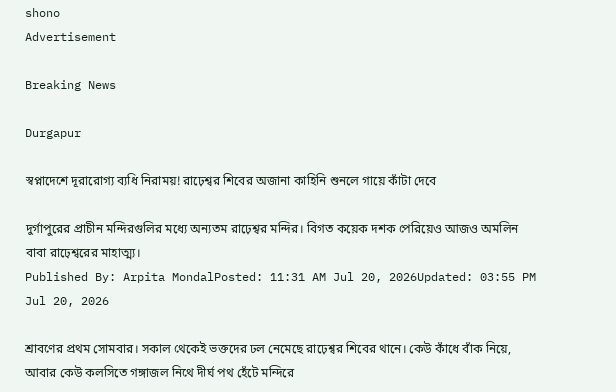shono
Advertisement

Breaking News

Durgapur

স্বপ্নাদেশে দূরারোগ্য ব্যধি নিরাময়! রাঢ়েশ্বর শিবের অজানা কাহিনি শুনলে গায়ে কাঁটা দেবে

দুর্গাপুরের প্রাচীন মন্দিরগুলির মধ্যে অন্যতম রাঢ়েশ্বর মন্দির। বিগত কয়েক দশক পেরিয়েও আজও অমলিন বাবা রাঢ়েশ্বরের মাহাত্ম্য।
Published By: Arpita MondalPosted: 11:31 AM Jul 20, 2026Updated: 03:55 PM Jul 20, 2026

শ্রাবণের প্রথম সোমবার। সকাল থেকেই ভক্তদের ঢল নেমেছে রাঢ়েশ্বর শিবের থানে। কেউ কাঁধে বাঁক নিয়ে, আবার কেউ কলসিতে গঙ্গাজল নিথে দীর্ঘ পথ হেঁটে মন্দিরে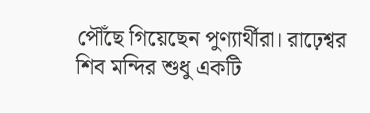পৌঁছে গিয়েছেন পুণ্যার্থীরা। রাঢ়েশ্বর শিব মন্দির শুধু একটি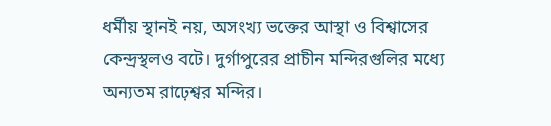ধর্মীয় স্থানই নয়, অসংখ্য ভক্তের আস্থা ও বিশ্বাসের কেন্দ্রস্থলও বটে। দুর্গাপুরের প্রাচীন মন্দিরগুলির মধ্যে অন্যতম রাঢ়েশ্বর মন্দির।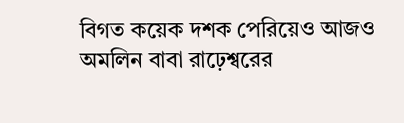বিগত কয়েক দশক পেরিয়েও আজও অমলিন বাবা রাঢ়েশ্বরের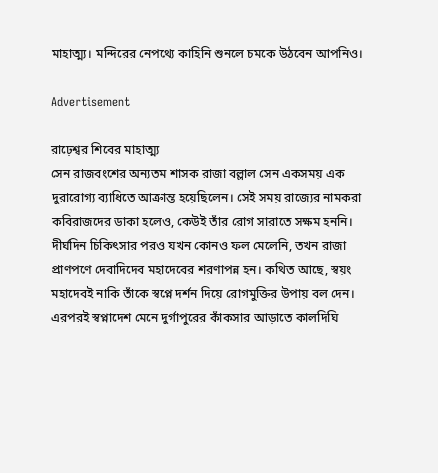মাহাত্ম্য। মন্দিরের নেপথ্যে কাহিনি শুনলে চমকে উঠবেন আপনিও।

Advertisement

রাঢ়েশ্বর শিবের মাহাত্ম্য
সেন রাজবংশের অন্যতম শাসক রাজা বল্লাল সেন একসময় এক দুরারোগ্য ব্যাধিতে আক্রান্ত হয়েছিলেন। সেই সময় রাজ্যের নামকরা কবিরাজদের ডাকা হলেও, কেউই তাঁর রোগ সারাতে সক্ষম হননি। দীর্ঘদিন চিকিৎসার পরও যখন কোনও ফল মেলেনি, তখন রাজা প্রাণপণে দেবাদিদেব মহাদেবের শরণাপন্ন হন। কথিত আছে, স্বয়ং মহাদেবই নাকি তাঁকে স্বপ্নে দর্শন দিয়ে রোগমুক্তির উপায় বল দেন। এরপরই স্বপ্নাদেশ মেনে দুর্গাপুরের কাঁকসার আড়াতে কালদিঘি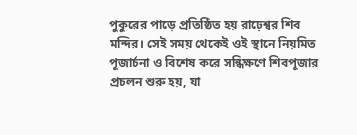পুকুরের পাড়ে প্রতিষ্ঠিত হয় রাঢ়েশ্বর শিব মন্দির। সেই সময় থেকেই ওই স্থানে নিয়মিত পূজার্চনা ও বিশেষ করে সন্ধিক্ষণে শিবপূজার প্রচলন শুরু হয়, যা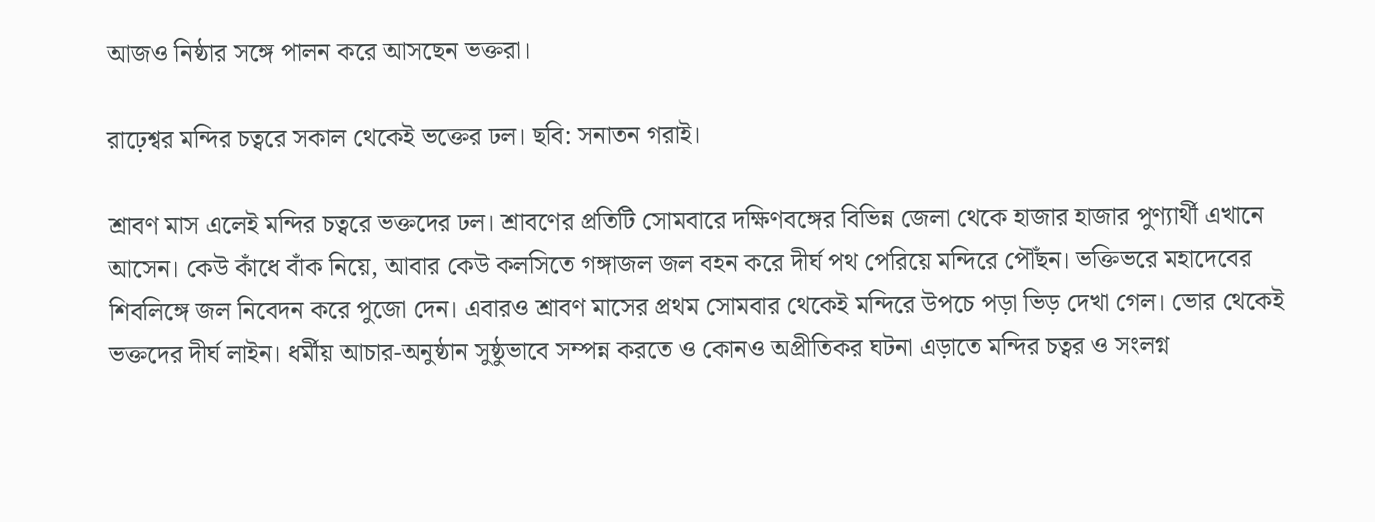আজও নিষ্ঠার সঙ্গে পালন করে আসছেন ভক্তরা।

রাঢ়েশ্বর মন্দির চত্বরে সকাল থেকেই ভক্তের ঢল। ছবি: সনাতন গরাই।

শ্রাবণ মাস এলেই মন্দির চত্বরে ভক্তদের ঢল। শ্রাবণের প্রতিটি সোমবারে দক্ষিণবঙ্গের বিভিন্ন জেলা থেকে হাজার হাজার পুণ্যার্থী এখানে আসেন। কেউ কাঁধে বাঁক নিয়ে, আবার কেউ কলসিতে গঙ্গাজল জল বহন করে দীর্ঘ পথ পেরিয়ে মন্দিরে পৌঁছন। ভক্তিভরে মহাদেবের শিবলিঙ্গে জল নিবেদন করে পুজো দেন। এবারও শ্রাবণ মাসের প্রথম সোমবার থেকেই মন্দিরে উপচে পড়া ভিড় দেখা গেল। ভোর থেকেই ভক্তদের দীর্ঘ লাইন। ধর্মীয় আচার-অনুষ্ঠান সুষ্ঠুভাবে সম্পন্ন করতে ও কোনও অপ্রীতিকর ঘটনা এড়াতে মন্দির চত্বর ও সংলগ্ন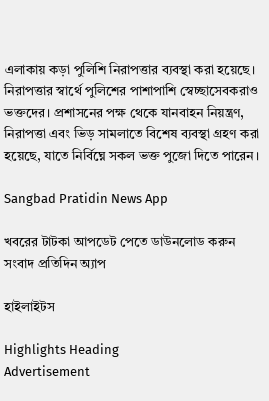এলাকায় কড়া পুলিশি নিরাপত্তার ব্যবস্থা করা হয়েছে। নিরাপত্তার স্বার্থে পুলিশের পাশাপাশি স্বেচ্ছাসেবকরাও ভক্তদের। প্রশাসনের পক্ষ থেকে যানবাহন নিয়ন্ত্রণ, নিরাপত্তা এবং ভিড় সামলাতে বিশেষ ব্যবস্থা গ্রহণ করা হয়েছে, যাতে নির্বিঘ্নে সকল ভক্ত পুজো দিতে পারেন।

Sangbad Pratidin News App

খবরের টাটকা আপডেট পেতে ডাউনলোড করুন সংবাদ প্রতিদিন অ্যাপ

হাইলাইটস

Highlights Heading
Advertisement